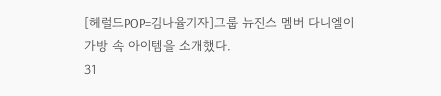[헤럴드POP=김나율기자]그룹 뉴진스 멤버 다니엘이 가방 속 아이템을 소개했다.
31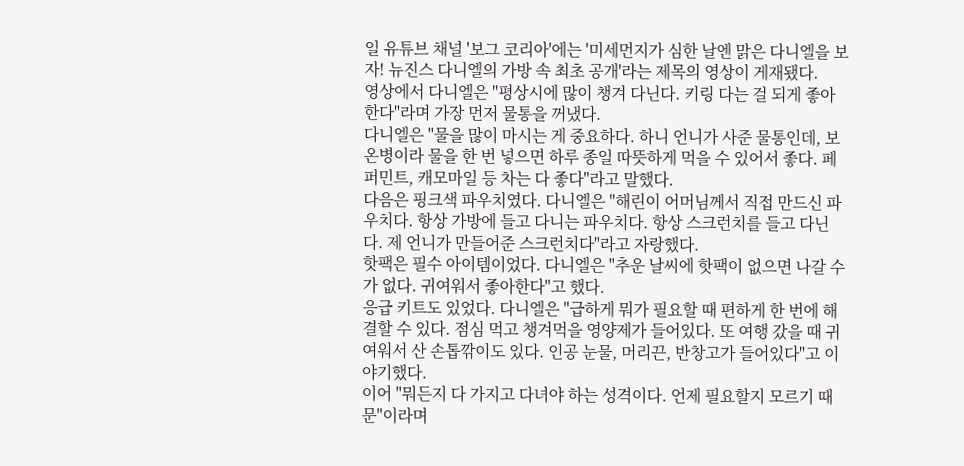일 유튜브 채널 '보그 코리아'에는 '미세먼지가 심한 날엔 맑은 다니엘을 보자! 뉴진스 다니엘의 가방 속 최초 공개'라는 제목의 영상이 게재됐다.
영상에서 다니엘은 "평상시에 많이 챙겨 다닌다. 키링 다는 걸 되게 좋아한다"라며 가장 먼저 물통을 꺼냈다.
다니엘은 "물을 많이 마시는 게 중요하다. 하니 언니가 사준 물통인데, 보온병이라 물을 한 번 넣으면 하루 종일 따뜻하게 먹을 수 있어서 좋다. 페퍼민트, 캐모마일 등 차는 다 좋다"라고 말했다.
다음은 핑크색 파우치였다. 다니엘은 "해린이 어머님께서 직접 만드신 파우치다. 항상 가방에 들고 다니는 파우치다. 항상 스크런치를 들고 다닌다. 제 언니가 만들어준 스크런치다"라고 자랑했다.
핫팩은 필수 아이템이었다. 다니엘은 "추운 날씨에 핫팩이 없으면 나갈 수가 없다. 귀여워서 좋아한다"고 했다.
응급 키트도 있었다. 다니엘은 "급하게 뭐가 필요할 때 편하게 한 번에 해결할 수 있다. 점심 먹고 챙겨먹을 영양제가 들어있다. 또 여행 갔을 때 귀여워서 산 손톱깎이도 있다. 인공 눈물, 머리끈, 반창고가 들어있다"고 이야기했다.
이어 "뭐든지 다 가지고 다녀야 하는 성격이다. 언제 필요할지 모르기 때문"이라며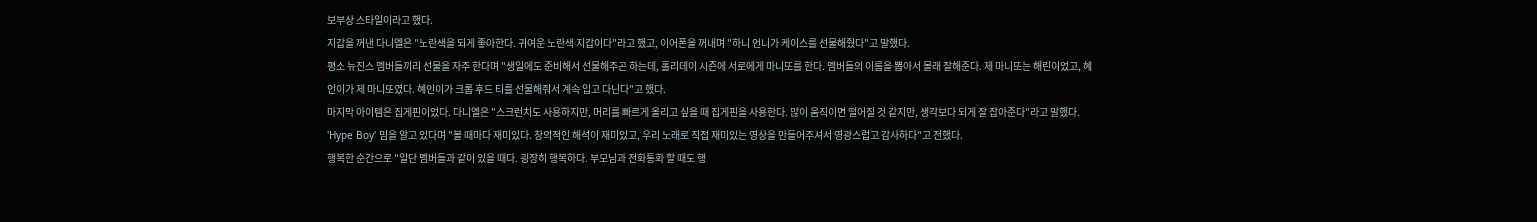보부상 스타일이라고 했다.
지갑을 꺼낸 다니엘은 "노란색을 되게 좋아한다. 귀여운 노란색 지갑이다"라고 했고, 이어폰을 꺼내며 "하니 언니가 케이스를 선물해줬다"고 말했다.
평소 뉴진스 멤버들끼리 선물을 자주 한다며 "생일에도 준비해서 선물해주곤 하는데, 홀리데이 시즌에 서로에게 마니또를 한다. 멤버들의 이름을 뽑아서 몰래 잘해준다. 제 마니또는 해린이었고, 혜인이가 제 마니또였다. 혜인이가 크롭 후드 티를 선물해줘서 계속 입고 다닌다"고 했다.
마지막 아이템은 집게핀이었다. 다니엘은 "스크런치도 사용하지만, 머리를 빠르게 올리고 싶을 때 집게핀을 사용한다. 많이 움직이면 떨어질 것 같지만, 생각보다 되게 잘 잡아준다"라고 말했다.
'Hype Boy' 밈을 알고 있다며 "볼 때마다 재미있다. 창의적인 해석이 재미있고, 우리 노래로 직접 재미있는 영상을 만들어주셔서 영광스럽고 감사하다"고 전했다.
행복한 순간으로 "일단 멤버들과 같이 있을 때다. 굉장히 행복하다. 부모님과 전화통화 할 때도 행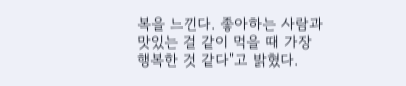복을 느낀다. 좋아하는 사람과 맛있는 걸 같이 먹을 때 가장 행복한 것 같다"고 밝혔다.